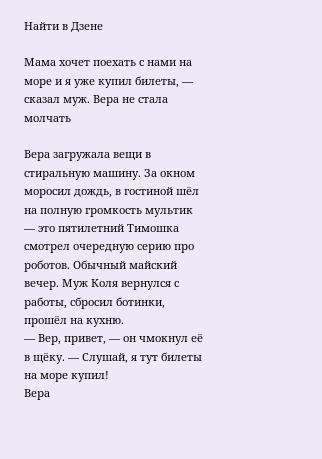Найти в Дзене

Мама хочет поехать с нами на море и я уже купил билеты, — сказал муж. Вера не стала молчать

Вера загружала вещи в стиральную машину. За окном моросил дождь, в гостиной шёл на полную громкость мультик — это пятилетний Тимошка смотрел очередную серию про роботов. Обычный майский вечер. Муж Коля вернулся с работы, сбросил ботинки, прошёл на кухню.
— Вер, привет, — он чмокнул её в щёку. — Слушай, я тут билеты на море купил!
Вера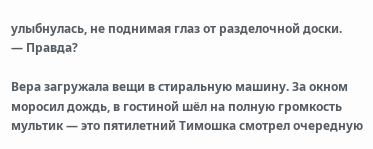улыбнулась, не поднимая глаз от разделочной доски.
— Правда?

Вера загружала вещи в стиральную машину. За окном моросил дождь, в гостиной шёл на полную громкость мультик — это пятилетний Тимошка смотрел очередную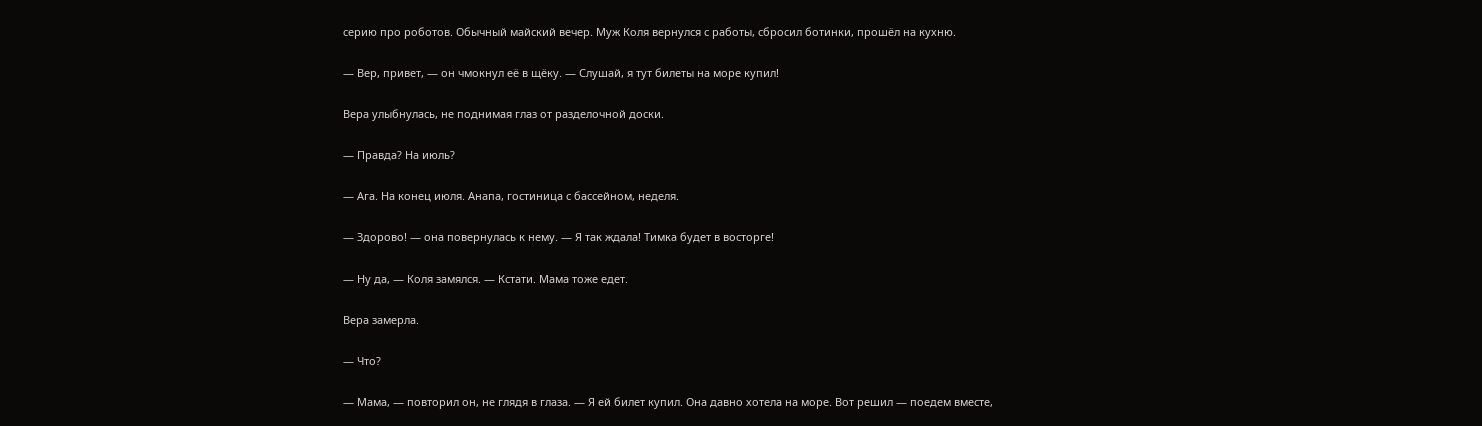серию про роботов. Обычный майский вечер. Муж Коля вернулся с работы, сбросил ботинки, прошёл на кухню.

— Вер, привет, — он чмокнул её в щёку. — Слушай, я тут билеты на море купил!

Вера улыбнулась, не поднимая глаз от разделочной доски.

— Правда? На июль?

— Ага. На конец июля. Анапа, гостиница с бассейном, неделя.

— Здорово! — она повернулась к нему. — Я так ждала! Тимка будет в восторге!

— Ну да, — Коля замялся. — Кстати. Мама тоже едет.

Вера замерла.

— Что?

— Мама, — повторил он, не глядя в глаза. — Я ей билет купил. Она давно хотела на море. Вот решил — поедем вместе,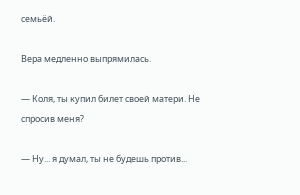семьёй.

Вера медленно выпрямилась.

— Коля, ты купил билет своей матери. Не спросив меня?

— Ну... я думал, ты не будешь против...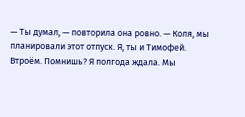— Ты думал, — повторила она ровно. — Коля, мы планировали этот отпуск. Я, ты и Тимофей. Втроём. Помнишь? Я полгода ждала. Мы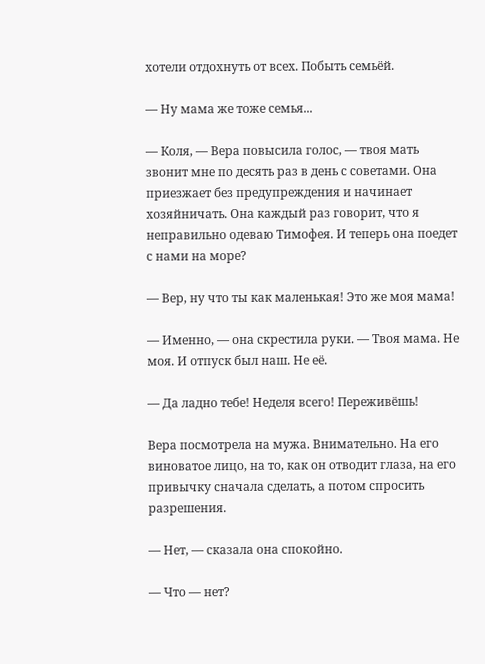хотели отдохнуть от всех. Побыть семьёй.

— Ну мама же тоже семья...

— Коля, — Вера повысила голос, — твоя мать звонит мне по десять раз в день с советами. Она приезжает без предупреждения и начинает хозяйничать. Она каждый раз говорит, что я неправильно одеваю Тимофея. И теперь она поедет с нами на море?

— Вер, ну что ты как маленькая! Это же моя мама!

— Именно, — она скрестила руки. — Твоя мама. Не моя. И отпуск был наш. Не её.

— Да ладно тебе! Неделя всего! Переживёшь!

Вера посмотрела на мужа. Внимательно. На его виноватое лицо, на то, как он отводит глаза, на его привычку сначала сделать, а потом спросить разрешения.

— Нет, — сказала она спокойно.

— Что — нет?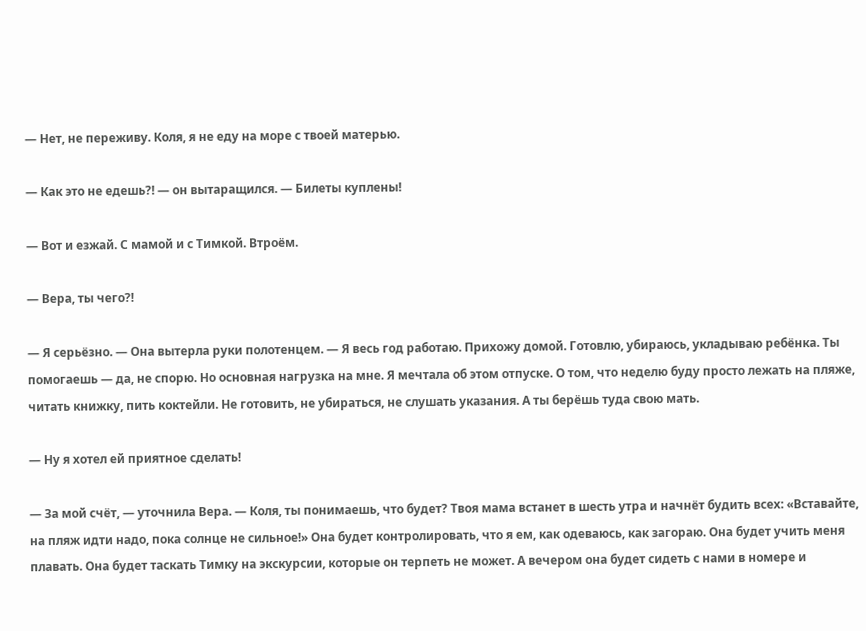— Нет, не переживу. Коля, я не еду на море с твоей матерью.

— Как это не едешь?! — он вытаращился. — Билеты куплены!

— Вот и езжай. С мамой и с Тимкой. Втроём.

— Вера, ты чего?!

— Я серьёзно. — Она вытерла руки полотенцем. — Я весь год работаю. Прихожу домой. Готовлю, убираюсь, укладываю ребёнка. Ты помогаешь — да, не спорю. Но основная нагрузка на мне. Я мечтала об этом отпуске. О том, что неделю буду просто лежать на пляже, читать книжку, пить коктейли. Не готовить, не убираться, не слушать указания. А ты берёшь туда свою мать.

— Ну я хотел ей приятное сделать!

— За мой счёт, — уточнила Вера. — Коля, ты понимаешь, что будет? Твоя мама встанет в шесть утра и начнёт будить всех: «Вставайте, на пляж идти надо, пока солнце не сильное!» Она будет контролировать, что я ем, как одеваюсь, как загораю. Она будет учить меня плавать. Она будет таскать Тимку на экскурсии, которые он терпеть не может. А вечером она будет сидеть с нами в номере и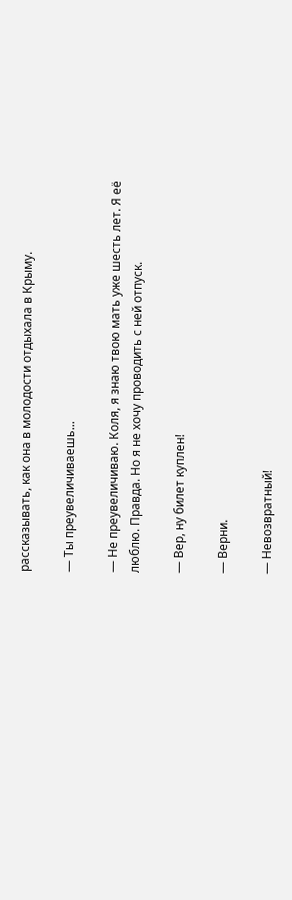рассказывать, как она в молодости отдыхала в Крыму.

— Ты преувеличиваешь...

— Не преувеличиваю. Коля, я знаю твою мать уже шесть лет. Я её люблю. Правда. Но я не хочу проводить с ней отпуск.

— Вер, ну билет куплен!

— Верни.

— Невозвратный!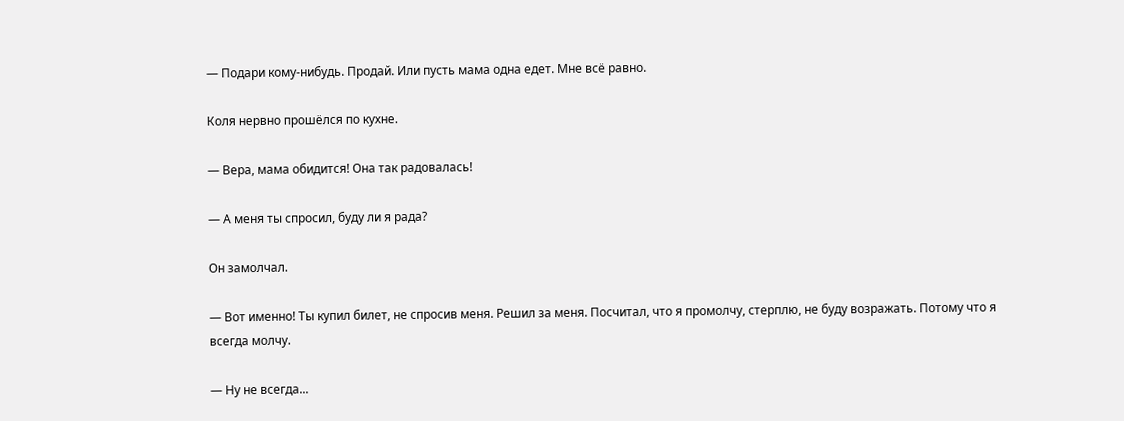— Подари кому-нибудь. Продай. Или пусть мама одна едет. Мне всё равно.

Коля нервно прошёлся по кухне.

— Вера, мама обидится! Она так радовалась!

— А меня ты спросил, буду ли я рада?

Он замолчал.

— Вот именно! Ты купил билет, не спросив меня. Решил за меня. Посчитал, что я промолчу, стерплю, не буду возражать. Потому что я всегда молчу.

— Ну не всегда...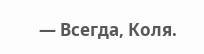— Всегда, Коля.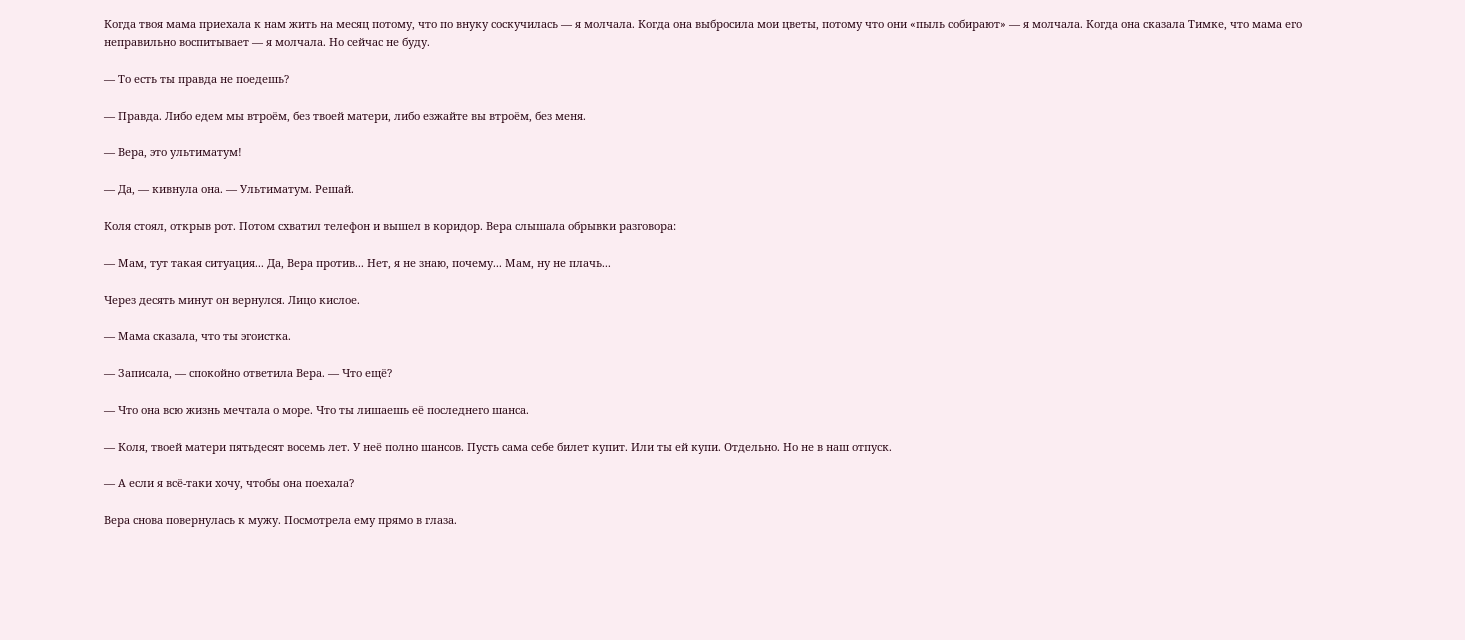Когда твоя мама приехала к нам жить на месяц потому, что по внуку соскучилась — я молчала. Когда она выбросила мои цветы, потому что они «пыль собирают» — я молчала. Когда она сказала Тимке, что мама его неправильно воспитывает — я молчала. Но сейчас не буду.

— То есть ты правда не поедешь?

— Правда. Либо едем мы втроём, без твоей матери, либо езжайте вы втроём, без меня.

— Вера, это ультиматум!

— Да, — кивнула она. — Ультиматум. Решай.

Коля стоял, открыв рот. Потом схватил телефон и вышел в коридор. Вера слышала обрывки разговора:

— Мам, тут такая ситуация... Да, Вера против... Нет, я не знаю, почему... Мам, ну не плачь...

Через десять минут он вернулся. Лицо кислое.

— Мама сказала, что ты эгоистка.

— Записала, — спокойно ответила Вера. — Что ещё?

— Что она всю жизнь мечтала о море. Что ты лишаешь её последнего шанса.

— Коля, твоей матери пятьдесят восемь лет. У неё полно шансов. Пусть сама себе билет купит. Или ты ей купи. Отдельно. Но не в наш отпуск.

— А если я всё-таки хочу, чтобы она поехала?

Вера снова повернулась к мужу. Посмотрела ему прямо в глаза.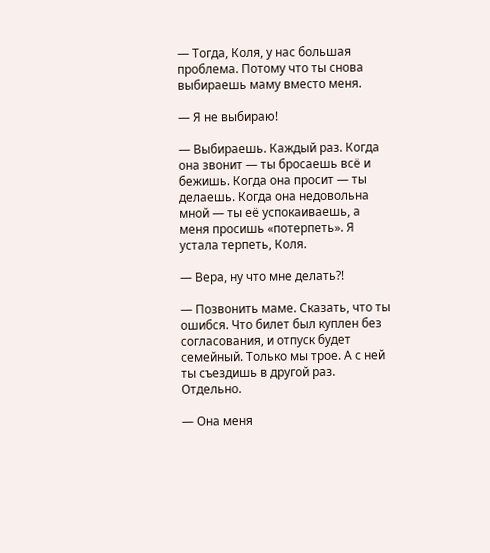— Тогда, Коля, у нас большая проблема. Потому что ты снова выбираешь маму вместо меня.

— Я не выбираю!

— Выбираешь. Каждый раз. Когда она звонит — ты бросаешь всё и бежишь. Когда она просит — ты делаешь. Когда она недовольна мной — ты её успокаиваешь, а меня просишь «потерпеть». Я устала терпеть, Коля.

— Вера, ну что мне делать?!

— Позвонить маме. Сказать, что ты ошибся. Что билет был куплен без согласования, и отпуск будет семейный. Только мы трое. А с ней ты съездишь в другой раз. Отдельно.

— Она меня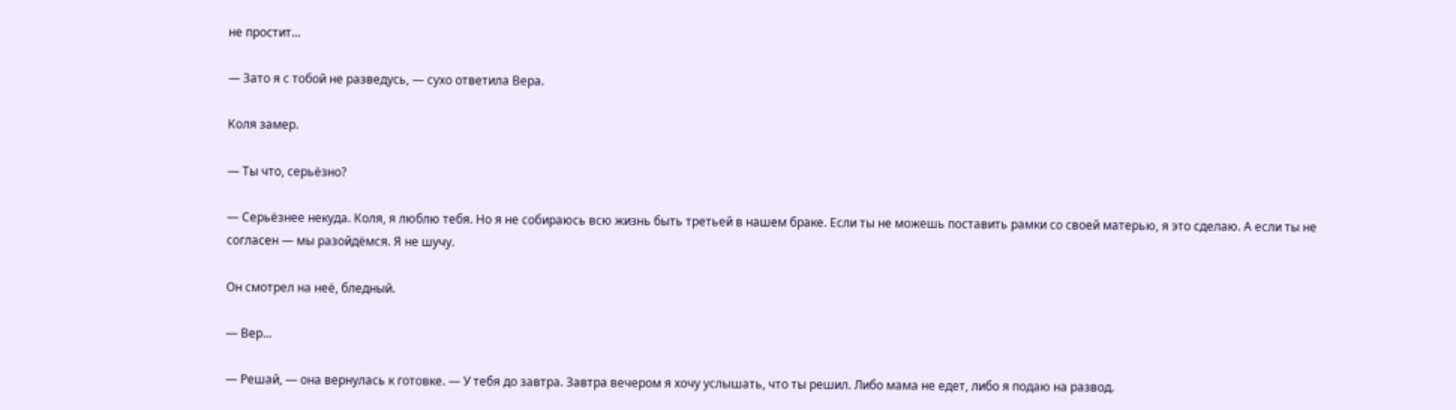не простит...

— Зато я с тобой не разведусь, — сухо ответила Вера.

Коля замер.

— Ты что, серьёзно?

— Серьёзнее некуда. Коля, я люблю тебя. Но я не собираюсь всю жизнь быть третьей в нашем браке. Если ты не можешь поставить рамки со своей матерью, я это сделаю. А если ты не согласен — мы разойдёмся. Я не шучу.

Он смотрел на неё, бледный.

— Вер...

— Решай, — она вернулась к готовке. — У тебя до завтра. Завтра вечером я хочу услышать, что ты решил. Либо мама не едет, либо я подаю на развод.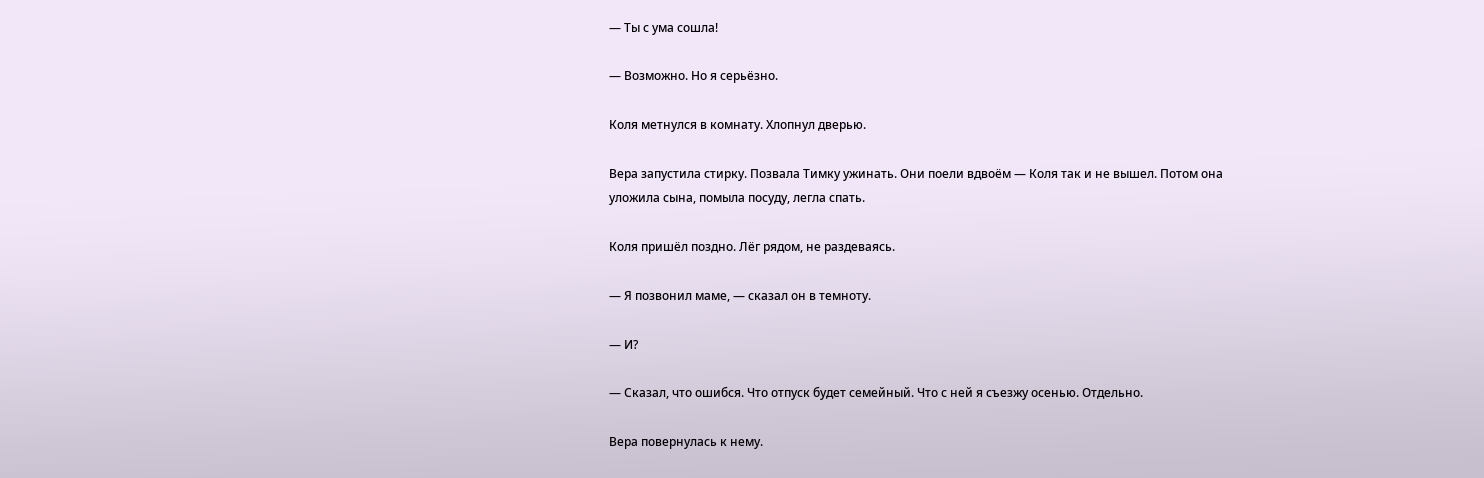— Ты с ума сошла!

— Возможно. Но я серьёзно.

Коля метнулся в комнату. Хлопнул дверью.

Вера запустила стирку. Позвала Тимку ужинать. Они поели вдвоём — Коля так и не вышел. Потом она уложила сына, помыла посуду, легла спать.

Коля пришёл поздно. Лёг рядом, не раздеваясь.

— Я позвонил маме, — сказал он в темноту.

— И?

— Сказал, что ошибся. Что отпуск будет семейный. Что с ней я съезжу осенью. Отдельно.

Вера повернулась к нему.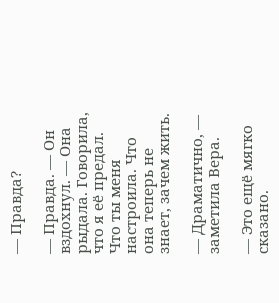— Правда?

— Правда. — Он вздохнул. — Она рыдала. Говорила, что я её предал. Что ты меня настроила. Что она теперь не знает, зачем жить.

— Драматично, — заметила Вера.

— Это ещё мягко сказано.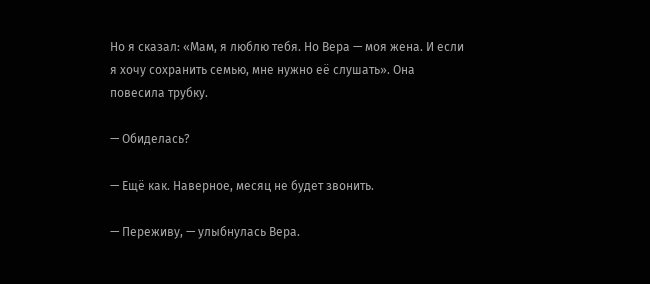Но я сказал: «Мам, я люблю тебя. Но Вера — моя жена. И если я хочу сохранить семью, мне нужно её слушать». Она повесила трубку.

— Обиделась?

— Ещё как. Наверное, месяц не будет звонить.

— Переживу, — улыбнулась Вера.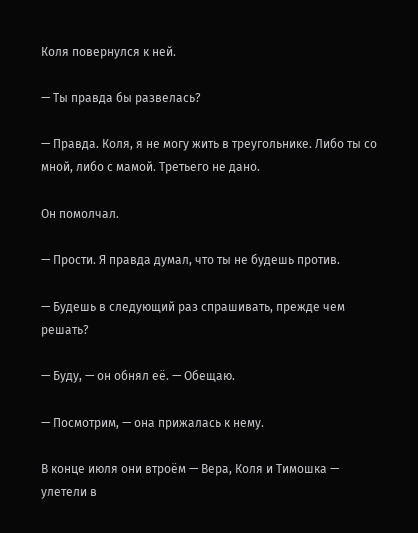Коля повернулся к ней.

— Ты правда бы развелась?

— Правда. Коля, я не могу жить в треугольнике. Либо ты со мной, либо с мамой. Третьего не дано.

Он помолчал.

— Прости. Я правда думал, что ты не будешь против.

— Будешь в следующий раз спрашивать, прежде чем решать?

— Буду, — он обнял её. — Обещаю.

— Посмотрим, — она прижалась к нему.

В конце июля они втроём — Вера, Коля и Тимошка — улетели в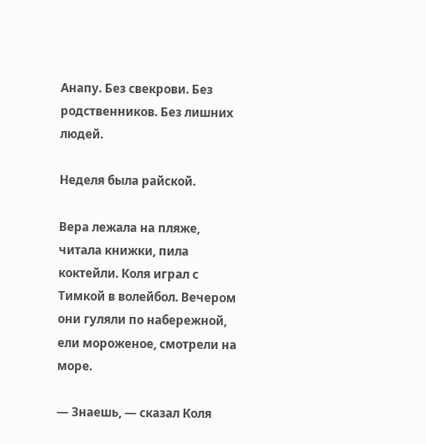Анапу. Без свекрови. Без родственников. Без лишних людей.

Неделя была райской.

Вера лежала на пляже, читала книжки, пила коктейли. Коля играл с Тимкой в волейбол. Вечером они гуляли по набережной, ели мороженое, смотрели на море.

— Знаешь, — сказал Коля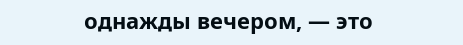однажды вечером, — это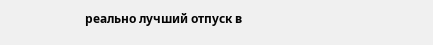реально лучший отпуск в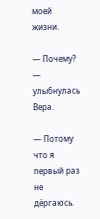моей жизни.

— Почему? — улыбнулась Вера.

— Потому что я первый раз не дёргаюсь.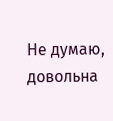Не думаю, довольна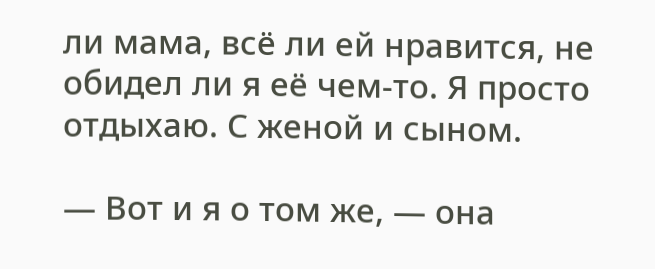ли мама, всё ли ей нравится, не обидел ли я её чем-то. Я просто отдыхаю. С женой и сыном.

— Вот и я о том же, — она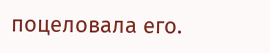поцеловала его.